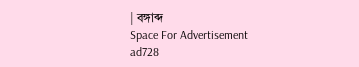| বঙ্গাব্দ
Space For Advertisement
ad728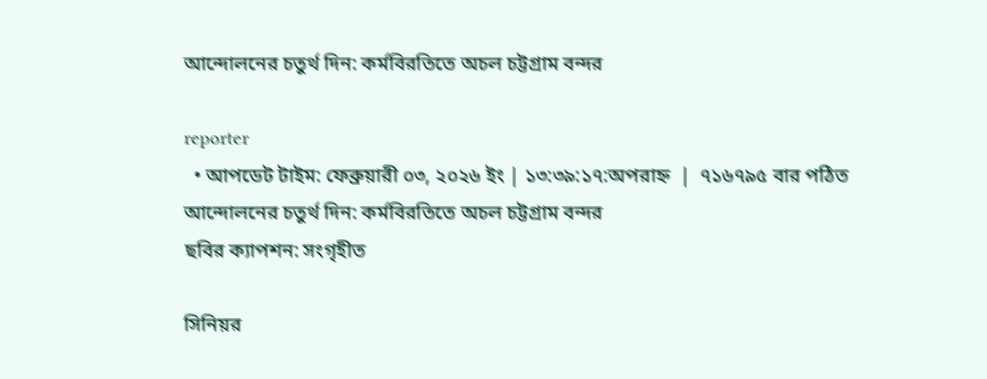আন্দোলনের চতুর্থ দিন: কর্মবিরতিতে অচল চট্টগ্রাম বন্দর

reporter
  • আপডেট টাইম: ফেব্রুয়ারী ০৩, ২০২৬ ইং | ১৩:৩৯:১৭:অপরাহ্ন  |  ৭১৬৭৯৫ বার পঠিত
আন্দোলনের চতুর্থ দিন: কর্মবিরতিতে অচল চট্টগ্রাম বন্দর
ছবির ক্যাপশন: সংগৃহীত

সিনিয়র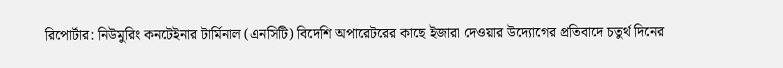রিপোর্টার: নিউমুরিং কনটেইনার টার্মিনাল (এনসিটি) বিদেশি অপারেটরের কাছে ইজারা দেওয়ার উদ্যোগের প্রতিবাদে চতুর্থ দিনের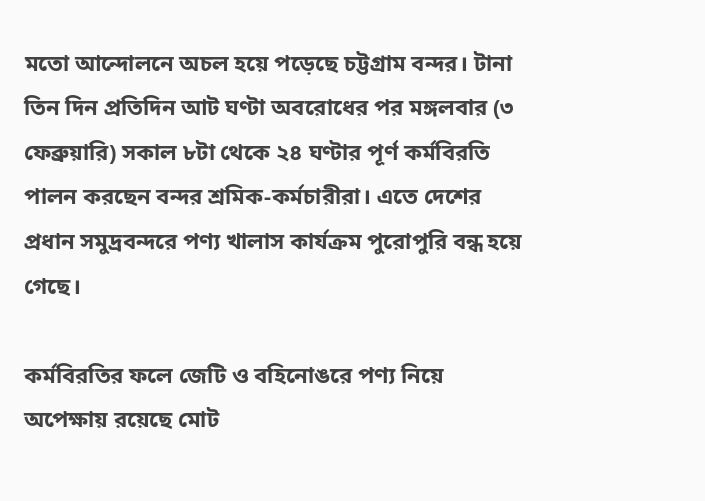মতো আন্দোলনে অচল হয়ে পড়েছে চট্টগ্রাম বন্দর। টানা তিন দিন প্রতিদিন আট ঘণ্টা অবরোধের পর মঙ্গলবার (৩ ফেব্রুয়ারি) সকাল ৮টা থেকে ২৪ ঘণ্টার পূর্ণ কর্মবিরতি পালন করছেন বন্দর শ্রমিক-কর্মচারীরা। এতে দেশের প্রধান সমুদ্রবন্দরে পণ্য খালাস কার্যক্রম পুরোপুরি বন্ধ হয়ে গেছে।

কর্মবিরতির ফলে জেটি ও বহিনোঙরে পণ্য নিয়ে অপেক্ষায় রয়েছে মোট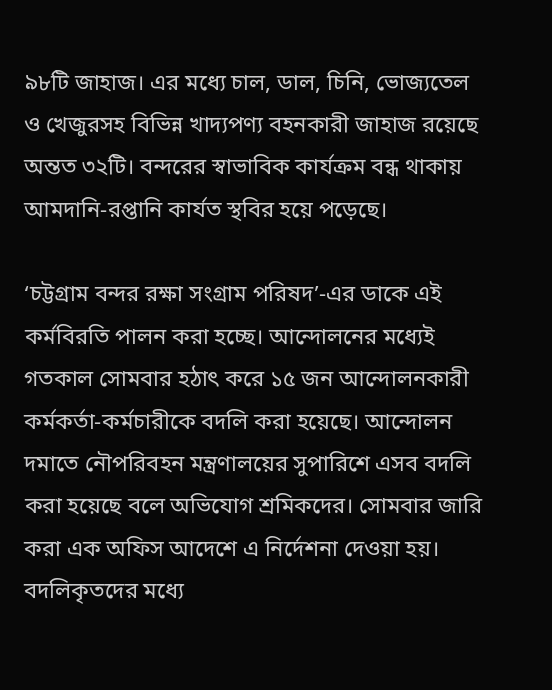৯৮টি জাহাজ। এর মধ্যে চাল, ডাল, চিনি, ভোজ্যতেল ও খেজুরসহ বিভিন্ন খাদ্যপণ্য বহনকারী জাহাজ রয়েছে অন্তত ৩২টি। বন্দরের স্বাভাবিক কার্যক্রম বন্ধ থাকায় আমদানি-রপ্তানি কার্যত স্থবির হয়ে পড়েছে।

‘চট্টগ্রাম বন্দর রক্ষা সংগ্রাম পরিষদ’-এর ডাকে এই কর্মবিরতি পালন করা হচ্ছে। আন্দোলনের মধ্যেই গতকাল সোমবার হঠাৎ করে ১৫ জন আন্দোলনকারী কর্মকর্তা-কর্মচারীকে বদলি করা হয়েছে। আন্দোলন দমাতে নৌপরিবহন মন্ত্রণালয়ের সুপারিশে এসব বদলি করা হয়েছে বলে অভিযোগ শ্রমিকদের। সোমবার জারি করা এক অফিস আদেশে এ নির্দেশনা দেওয়া হয়। বদলিকৃতদের মধ্যে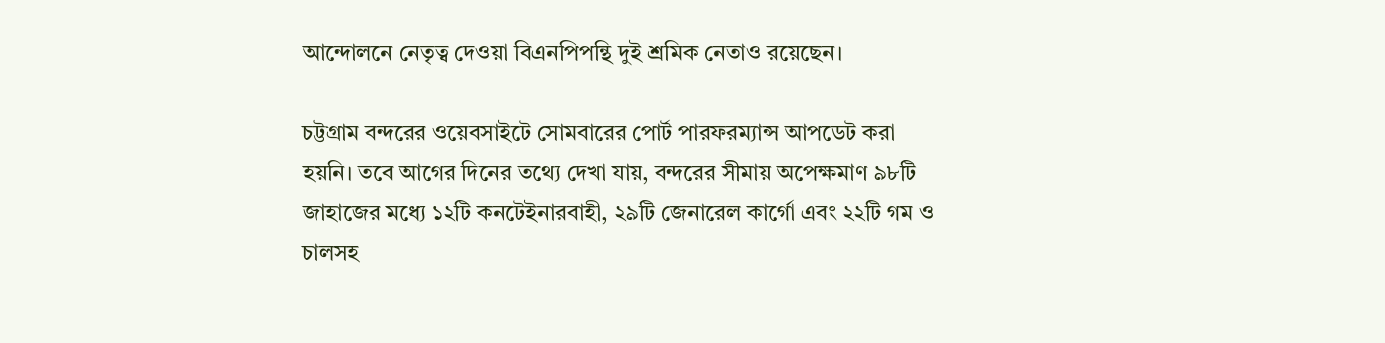আন্দোলনে নেতৃত্ব দেওয়া বিএনপিপন্থি দুই শ্রমিক নেতাও রয়েছেন।

চট্টগ্রাম বন্দরের ওয়েবসাইটে সোমবারের পোর্ট পারফরম্যান্স আপডেট করা হয়নি। তবে আগের দিনের তথ্যে দেখা যায়, বন্দরের সীমায় অপেক্ষমাণ ৯৮টি জাহাজের মধ্যে ১২টি কনটেইনারবাহী, ২৯টি জেনারেল কার্গো এবং ২২টি গম ও চালসহ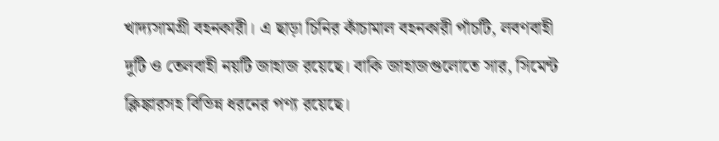খাদ্যসামগ্রী বহনকারী। এ ছাড়া চিনির কাঁচামাল বহনকারী পাঁচটি, লবণবাহী দুটি ও তেলবাহী নয়টি জাহাজ রয়েছে। বাকি জাহাজগুলোতে সার, সিমেন্ট ক্লিঙ্কারসহ বিভিন্ন ধরনের পণ্য রয়েছে।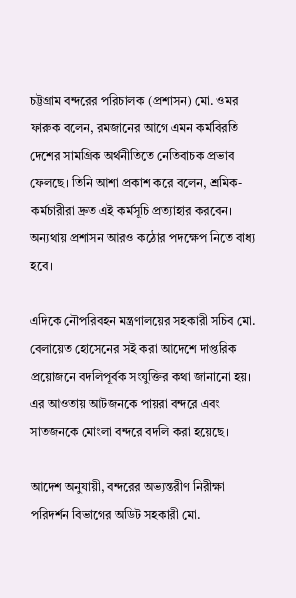চট্টগ্রাম বন্দরের পরিচালক (প্রশাসন) মো. ওমর ফারুক বলেন, রমজানের আগে এমন কর্মবিরতি দেশের সামগ্রিক অর্থনীতিতে নেতিবাচক প্রভাব ফেলছে। তিনি আশা প্রকাশ করে বলেন, শ্রমিক-কর্মচারীরা দ্রুত এই কর্মসূচি প্রত্যাহার করবেন। অন্যথায় প্রশাসন আরও কঠোর পদক্ষেপ নিতে বাধ্য হবে।

এদিকে নৌপরিবহন মন্ত্রণালয়ের সহকারী সচিব মো. বেলায়েত হোসেনের সই করা আদেশে দাপ্তরিক প্রয়োজনে বদলিপূর্বক সংযুক্তির কথা জানানো হয়। এর আওতায় আটজনকে পায়রা বন্দরে এবং সাতজনকে মোংলা বন্দরে বদলি করা হয়েছে।

আদেশ অনুযায়ী, বন্দরের অভ্যন্তরীণ নিরীক্ষা পরিদর্শন বিভাগের অডিট সহকারী মো.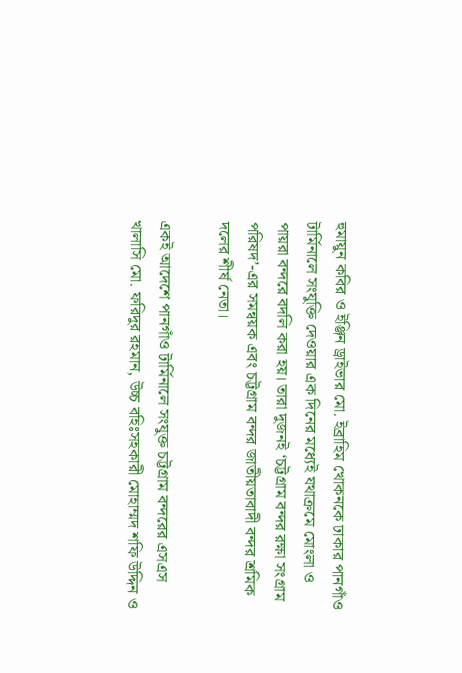হুমায়ুন কবির ও ইঞ্জিন ড্রাইভার মো. ইব্রাহিম খোকনকে ঢাকার পানগাঁও টার্মিনালে সংযুক্তি দেওয়ার এক দিনের মধ্যেই যথাক্রমে মোংলা ও পায়রা বন্দরে বদলি করা হয়। তারা দুজনই ‘চট্টগ্রাম বন্দর রক্ষা সংগ্রাম পরিষদ’-এর সমন্বয়ক এবং চট্টগ্রাম বন্দর জাতীয়তাবাদী বন্দর শ্রমিক দলের শীর্ষ নেতা।

একই আদেশে পানগাঁও টার্মিনালে সংযুক্ত চট্টগ্রাম বন্দরের এসএস খালাসি মো. ফরিদুর রহমান, উচ্চ বহিঃসহকারী মোহাম্মদ শফি উদ্দিন ও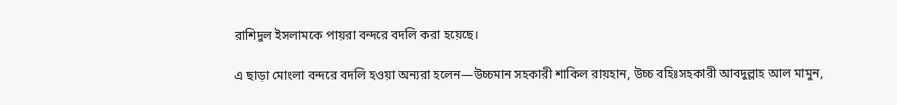রাশিদুল ইসলামকে পায়রা বন্দরে বদলি করা হয়েছে।

এ ছাড়া মোংলা বন্দরে বদলি হওয়া অন্যরা হলেন—উচ্চমান সহকারী শাকিল রায়হান, উচ্চ বহিঃসহকারী আবদুল্লাহ আল মামুন,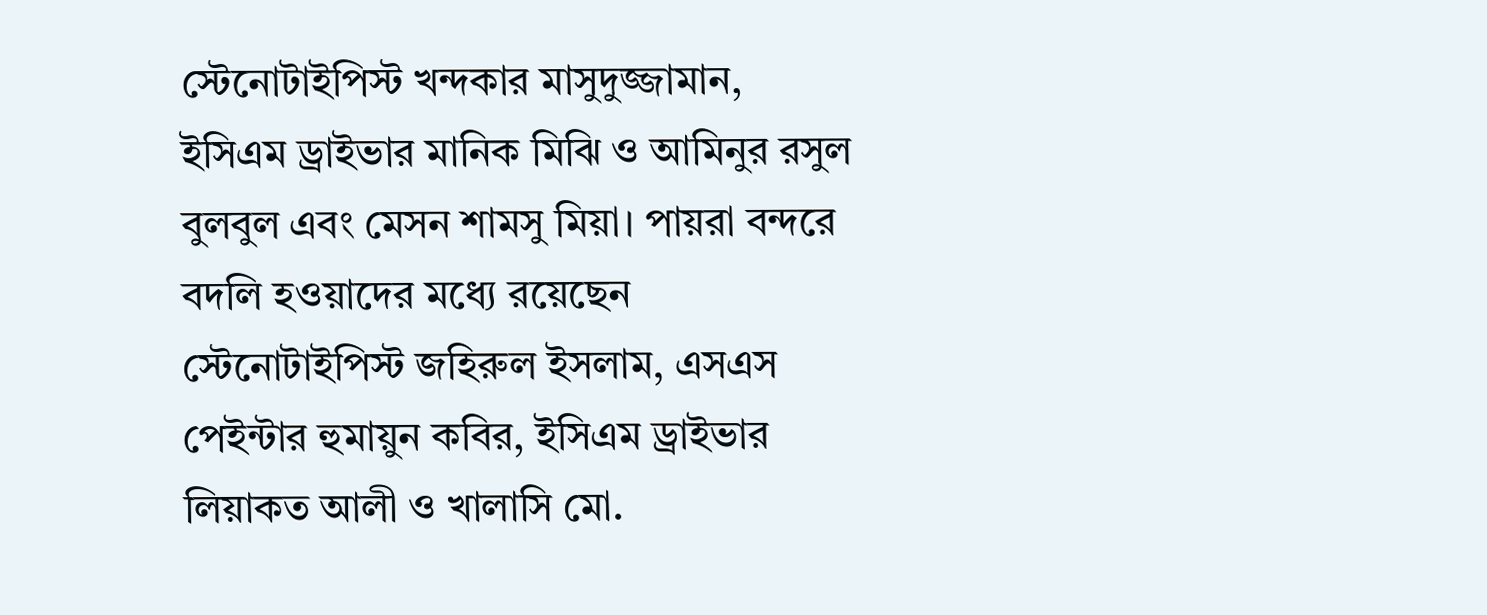স্টেনোটাইপিস্ট খন্দকার মাসুদুজ্জামান, ইসিএম ড্রাইভার মানিক মিঝি ও আমিনুর রসুল বুলবুল এবং মেসন শামসু মিয়া। পায়রা বন্দরে বদলি হওয়াদের মধ্যে রয়েছেন স্টেনোটাইপিস্ট জহিরুল ইসলাম, এসএস পেইন্টার হুমায়ুন কবির, ইসিএম ড্রাইভার লিয়াকত আলী ও খালাসি মো.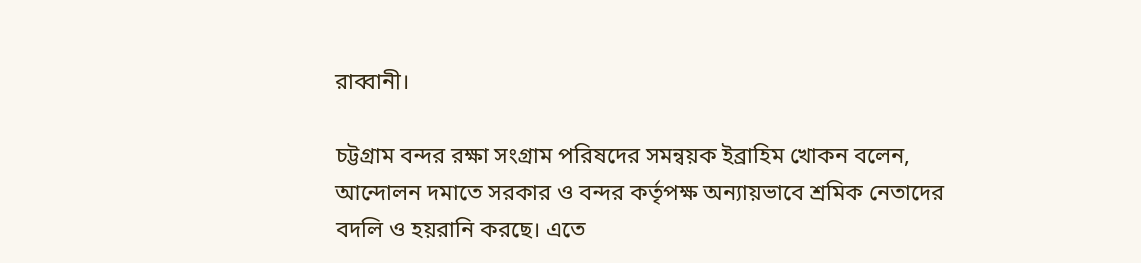রাব্বানী।

চট্টগ্রাম বন্দর রক্ষা সংগ্রাম পরিষদের সমন্বয়ক ইব্রাহিম খোকন বলেন, আন্দোলন দমাতে সরকার ও বন্দর কর্তৃপক্ষ অন্যায়ভাবে শ্রমিক নেতাদের বদলি ও হয়রানি করছে। এতে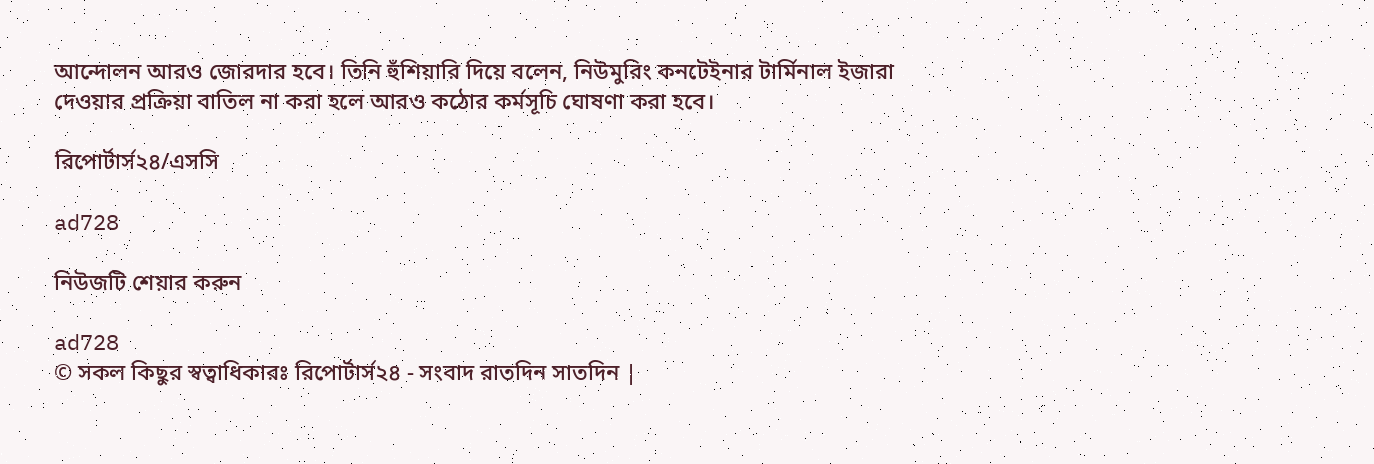আন্দোলন আরও জোরদার হবে। তিনি হুঁশিয়ারি দিয়ে বলেন, নিউমুরিং কনটেইনার টার্মিনাল ইজারা দেওয়ার প্রক্রিয়া বাতিল না করা হলে আরও কঠোর কর্মসূচি ঘোষণা করা হবে।

রিপোর্টার্স২৪/এসসি

ad728

নিউজটি শেয়ার করুন

ad728
© সকল কিছুর স্বত্বাধিকারঃ রিপোর্টার্স২৪ - সংবাদ রাতদিন সাতদিন |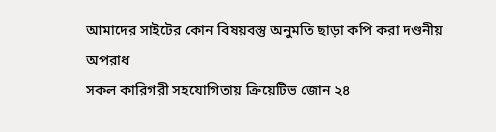আমাদের সাইটের কোন বিষয়বস্তু অনুমতি ছাড়া কপি করা দণ্ডনীয় অপরাধ
সকল কারিগরী সহযোগিতায় ক্রিয়েটিভ জোন ২৪